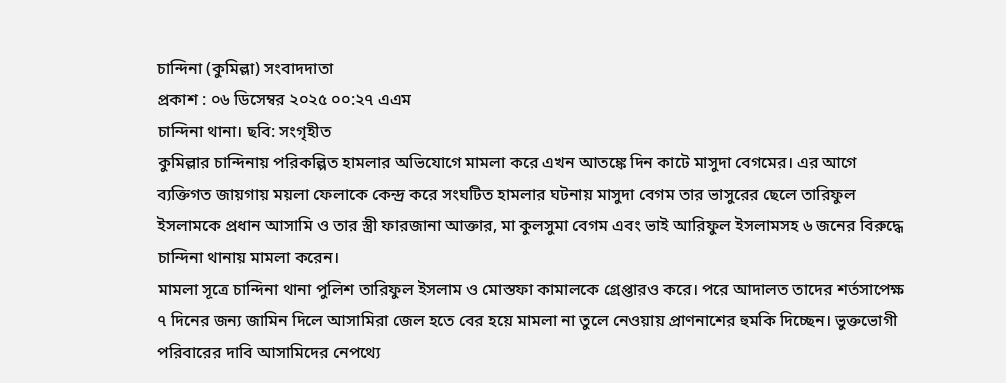চান্দিনা (কুমিল্লা) সংবাদদাতা
প্রকাশ : ০৬ ডিসেম্বর ২০২৫ ০০:২৭ এএম
চান্দিনা থানা। ছবি: সংগৃহীত
কুমিল্লার চান্দিনায় পরিকল্পিত হামলার অভিযোগে মামলা করে এখন আতঙ্কে দিন কাটে মাসুদা বেগমের। এর আগে ব্যক্তিগত জায়গায় ময়লা ফেলাকে কেন্দ্র করে সংঘটিত হামলার ঘটনায় মাসুদা বেগম তার ভাসুরের ছেলে তারিফুল ইসলামকে প্রধান আসামি ও তার স্ত্রী ফারজানা আক্তার, মা কুলসুমা বেগম এবং ভাই আরিফুল ইসলামসহ ৬ জনের বিরুদ্ধে চান্দিনা থানায় মামলা করেন।
মামলা সূত্রে চান্দিনা থানা পুলিশ তারিফুল ইসলাম ও মোস্তফা কামালকে গ্রেপ্তারও করে। পরে আদালত তাদের শর্তসাপেক্ষ ৭ দিনের জন্য জামিন দিলে আসামিরা জেল হতে বের হয়ে মামলা না তুলে নেওয়ায় প্রাণনাশের হুমকি দিচ্ছেন। ভুক্তভোগী পরিবারের দাবি আসামিদের নেপথ্যে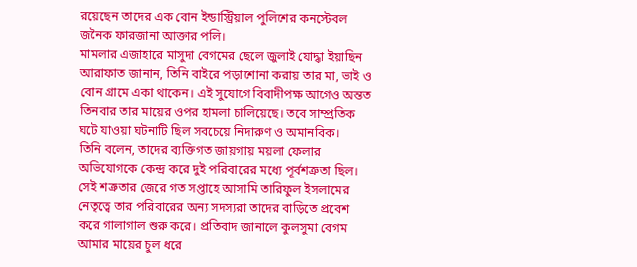রয়েছেন তাদের এক বোন ইন্ডাস্ট্রিয়াল পুলিশের কনস্টেবল জনৈক ফারজানা আক্তার পলি।
মামলার এজাহারে মাসুদা বেগমের ছেলে জুলাই যোদ্ধা ইয়াছিন আরাফাত জানান, তিনি বাইরে পড়াশোনা করায় তার মা, ভাই ও বোন গ্রামে একা থাকেন। এই সুযোগে বিবাদীপক্ষ আগেও অন্তত তিনবার তার মায়ের ওপর হামলা চালিয়েছে। তবে সাম্প্রতিক ঘটে যাওয়া ঘটনাটি ছিল সবচেয়ে নিদারুণ ও অমানবিক।
তিনি বলেন, তাদের ব্যক্তিগত জায়গায় ময়লা ফেলার অভিযোগকে কেন্দ্র করে দুই পরিবারের মধ্যে পূর্বশত্রুতা ছিল। সেই শত্রুতার জেরে গত সপ্তাহে আসামি তারিফুল ইসলামের নেতৃত্বে তার পরিবারের অন্য সদস্যরা তাদের বাড়িতে প্রবেশ করে গালাগাল শুরু করে। প্রতিবাদ জানালে কুলসুমা বেগম আমার মায়ের চুল ধরে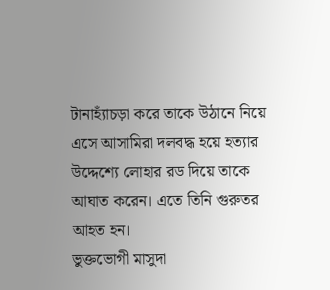টানাহ্যাঁচড়া করে তাকে উঠানে নিয়ে এসে আসামিরা দলবদ্ধ হয়ে হত্যার উদ্দেশ্যে লোহার রড দিয়ে তাকে আঘাত করেন। এতে তিনি গুরুতর আহত হন।
ভুক্তভোগী মাসুদা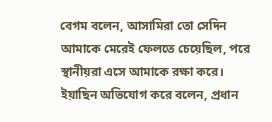বেগম বলেন, আসামিরা তো সেদিন আমাকে মেরেই ফেলতে চেয়েছিল, পরে স্থানীয়রা এসে আমাকে রক্ষা করে।
ইয়াছিন অভিযোগ করে বলেন, প্রধান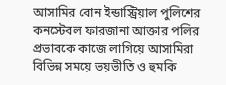আসামির বোন ইন্ডাস্ট্রিয়াল পুলিশের কনস্টেবল ফারজানা আক্তার পলির প্রভাবকে কাজে লাগিয়ে আসামিরা বিভিন্ন সময়ে ভয়ভীতি ও হুমকি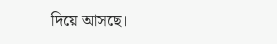দিয়ে আসছে।